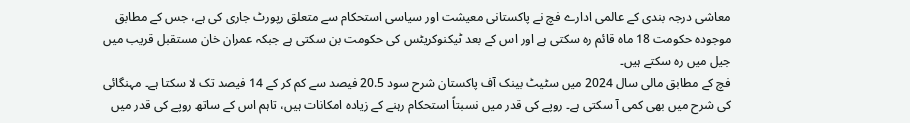معاشی درجہ بندی کے عالمی ادارے فچ نے پاکستانی معیشت اور سیاسی استحکام سے متعلق رپورٹ جاری کی ہے، جس کے مطابق موجودہ حکومت 18 ماہ قائم رہ سکتی ہے اور اس کے بعد ٹیکنوکریٹس کی حکومت بن سکتی ہے جبکہ عمران خان مستقبل قریب میں جیل میں رہ سکتے ہیں۔
فچ کے مطابق مالی سال 2024 میں سٹیٹ بینک آف پاکستان شرح سود 20.5 فیصد سے کم کر کے 14 فیصد تک لا سکتا ہے۔ مہنگائی کی شرح میں بھی کمی آ سکتی ہے۔ روپے کی قدر میں نسبتاً استحکام رہنے کے زیادہ امکانات ہیں، تاہم اس کے ساتھ روپے کی قدر میں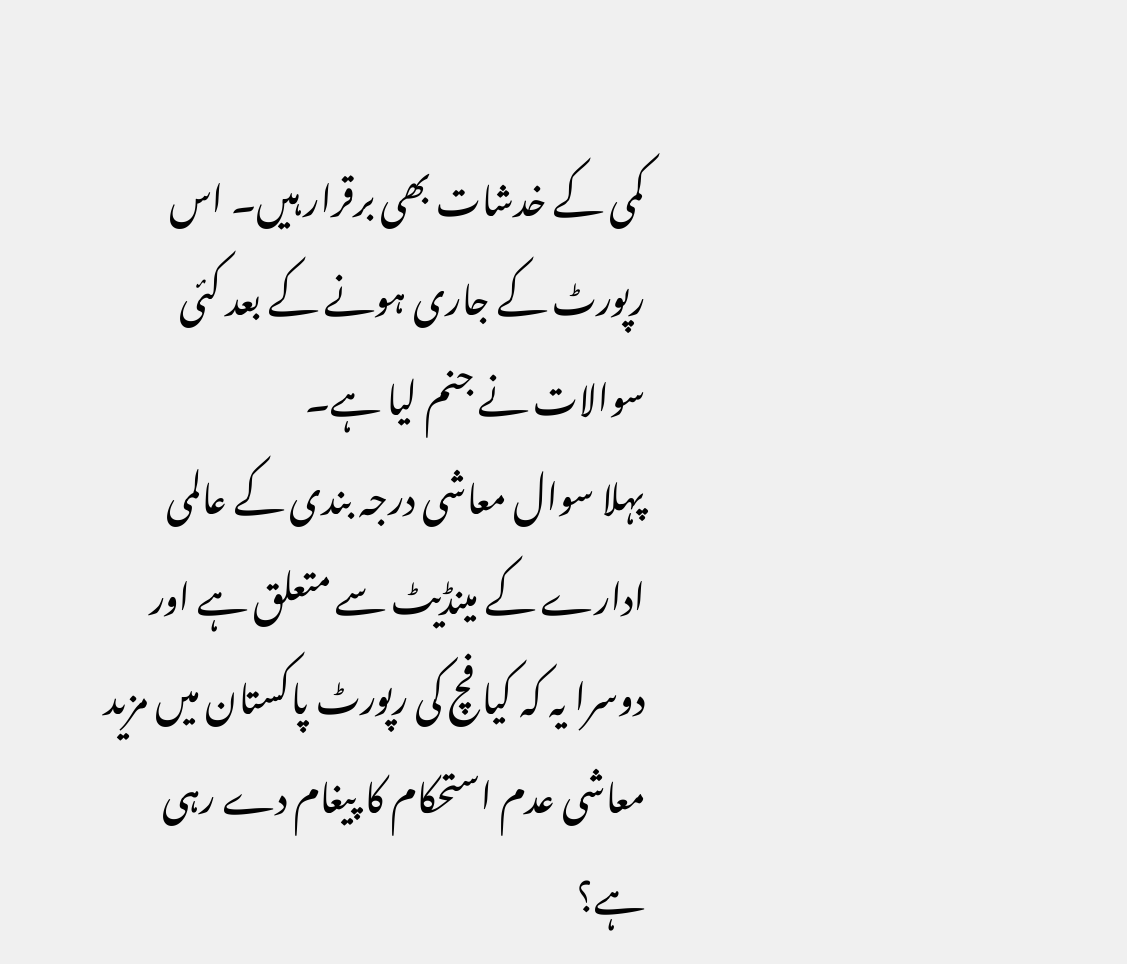کمی کے خدشات بھی برقرار ہیں۔ اس رپورٹ کے جاری ہونے کے بعد کئی سوالات نے جنم لیا ہے۔
پہلا سوال معاشی درجہ بندی کے عالمی ادارے کے مینڈیٹ سے متعلق ہے اور دوسرا یہ کہ کیا فچ کی رپورٹ پاکستان میں مزید معاشی عدم استحکام کا پیغام دے رہی ہے؟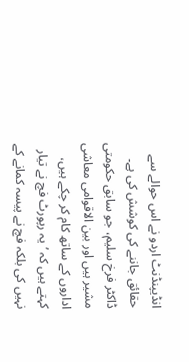انڈیپنڈنٹ اردو نے اس حوالے سے حقائق جاننے کی کوشش کی ہے۔
ڈاکٹر فرخ سلیم، جو سابق حکومتی مشیر ہیں اور بین الاقوامی معاشی اداروں کے ساتھ کام کر چکے ہیں، کہتے ہیں کہ ’یہ رپورٹ فچ نے تیار نہیں کی بلکہ فچ نے پیسہ کمانے کے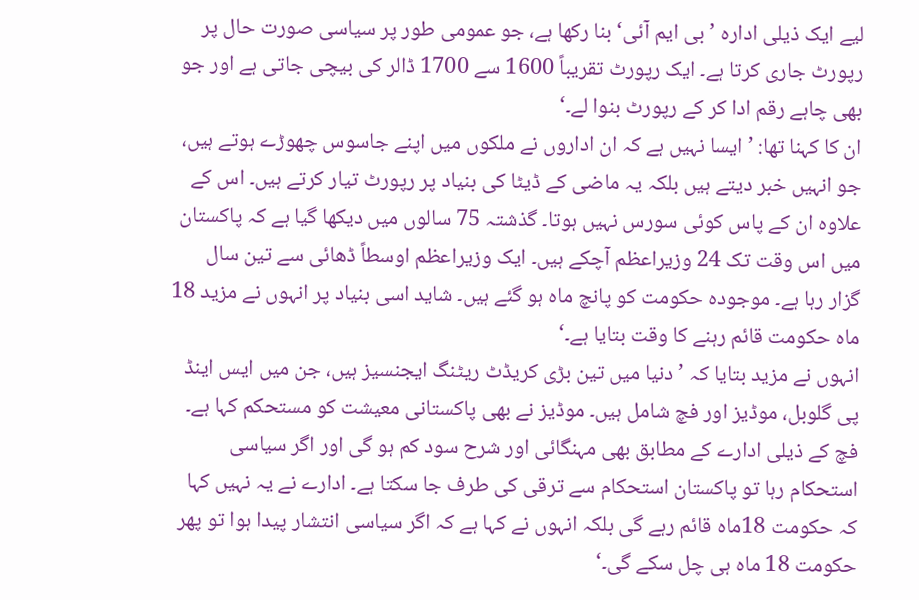لیے ایک ذیلی ادارہ ’بی ایم آئی‘ بنا رکھا ہے، جو عمومی طور پر سیاسی صورت حال پر رپورٹ جاری کرتا ہے۔ ایک رپورٹ تقریباً 1600 سے 1700 ڈالر کی بیچی جاتی ہے اور جو بھی چاہے رقم ادا کر کے رپورٹ بنوا لے۔‘
ان کا کہنا تھا: ’ایسا نہیں ہے کہ ان اداروں نے ملکوں میں اپنے جاسوس چھوڑے ہوتے ہیں، جو انہیں خبر دیتے ہیں بلکہ یہ ماضی کے ڈیٹا کی بنیاد پر رپورٹ تیار کرتے ہیں۔ اس کے علاوہ ان کے پاس کوئی سورس نہیں ہوتا۔ گذشتہ 75 سالوں میں دیکھا گیا ہے کہ پاکستان میں اس وقت تک 24 وزیراعظم آچکے ہیں۔ ایک وزیراعظم اوسطاً ڈھائی سے تین سال گزار رہا ہے۔ موجودہ حکومت کو پانچ ماہ ہو گئے ہیں۔ شاید اسی بنیاد پر انہوں نے مزید 18 ماہ حکومت قائم رہنے کا وقت بتایا ہے۔‘
انہوں نے مزید بتایا کہ ’دنیا میں تین بڑی کریڈٹ ریٹنگ ایجنسیز ہیں، جن میں ایس اینڈ پی گلوبل، موڈیز اور فچ شامل ہیں۔ موڈیز نے بھی پاکستانی معیشت کو مستحکم کہا ہے۔ فچ کے ذیلی ادارے کے مطابق بھی مہنگائی اور شرح سود کم ہو گی اور اگر سیاسی استحکام رہا تو پاکستان استحکام سے ترقی کی طرف جا سکتا ہے۔ ادارے نے یہ نہیں کہا کہ حکومت 18ماہ قائم رہے گی بلکہ انہوں نے کہا ہے کہ اگر سیاسی انتشار پیدا ہوا تو پھر حکومت 18 ماہ ہی چل سکے گی۔‘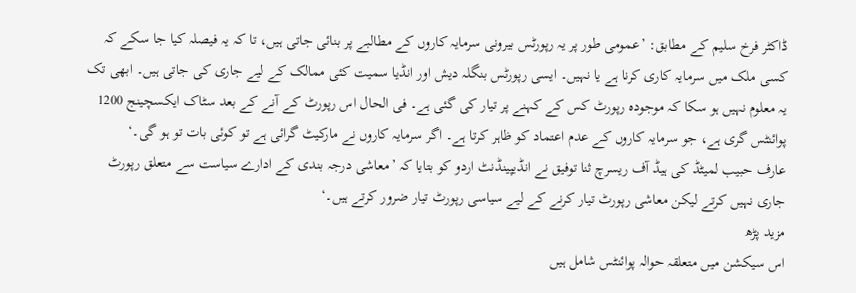ڈاکٹر فرخ سلیم کے مطابق: ’عمومی طور پر یہ رپورٹس بیرونی سرمایہ کاروں کے مطالبے پر بنائی جاتی ہیں، تا کہ یہ فیصلہ کیا جا سکے کہ کسی ملک میں سرمایہ کاری کرنا ہے یا نہیں۔ ایسی رپورٹس بنگلہ دیش اور انڈیا سمیت کئی ممالک کے لیے جاری کی جاتی ہیں۔ ابھی تک یہ معلوم نہیں ہو سکا کہ موجودہ رپورٹ کس کے کہنے پر تیار کی گئی ہے۔ فی الحال اس رپورٹ کے آنے کے بعد سٹاک ایکسچینج 1200 پوائنٹس گری ہے، جو سرمایہ کاروں کے عدم اعتماد کو ظاہر کرتا ہے۔ اگر سرمایہ کاروں نے مارکیٹ گرائی ہے تو کوئی بات تو ہو گی۔‘
عارف حبیب لمیٹڈ کی ہیڈ آف ریسرچ ثنا توفیق نے انڈیپینڈنٹ اردو کو بتایا کہ ’معاشی درجہ بندی کے ادارے سیاست سے متعلق رپورٹ جاری نہیں کرتے لیکن معاشی رپورٹ تیار کرنے کے لیے سیاسی رپورٹ تیار ضرور کرتے ہیں۔‘
مزید پڑھ
اس سیکشن میں متعلقہ حوالہ پوائنٹس شامل ہیں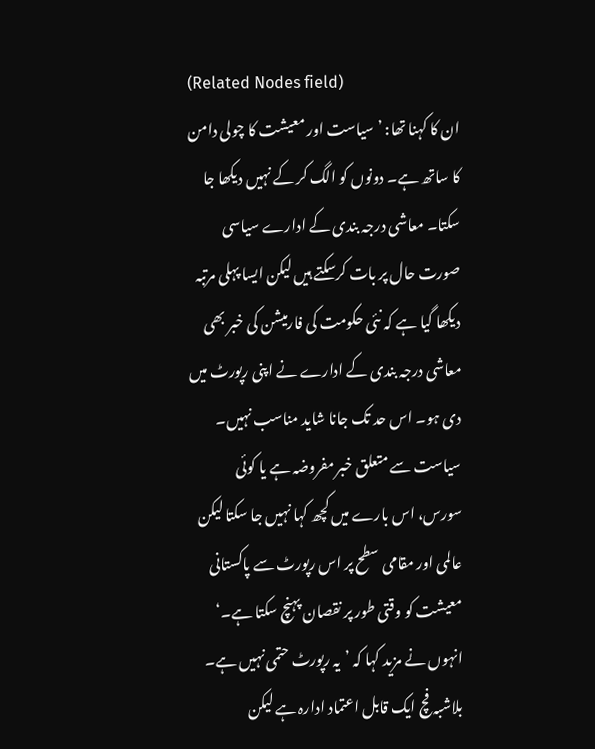(Related Nodes field)
ان کا کہنا تھا: ’سیاست اور معیشت کا چولی دامن کا ساتھ ہے۔ دونوں کو الگ کر کے نہیں دیکھا جا سکتا۔ معاشی درجہ بندی کے ادارے سیاسی صورت حال پر بات کرسکتے ہیں لیکن ایسا پہلی مرتبہ دیکھا گیا ہے کہ نئی حکومت کی فارمیشن کی خبر بھی معاشی درجہ بندی کے ادارے نے اپنی رپورٹ میں دی ہو۔ اس حد تک جانا شاید مناسب نہیں۔ سیاست سے متعلق خبر مفروضہ ہے یا کوئی سورس، اس بارے میں کچھ کہا نہیں جا سکتا لیکن عالمی اور مقامی سطح پر اس رپورٹ سے پاکستانی معیشت کو وقتی طور پر نقصان پہنچ سکتا ہے۔‘
انہوں نے مزید کہا کہ ’یہ رپورٹ حتمی نہیں ہے۔ بلاشبہ فچ ایک قابل اعتماد ادارہ ہے لیکن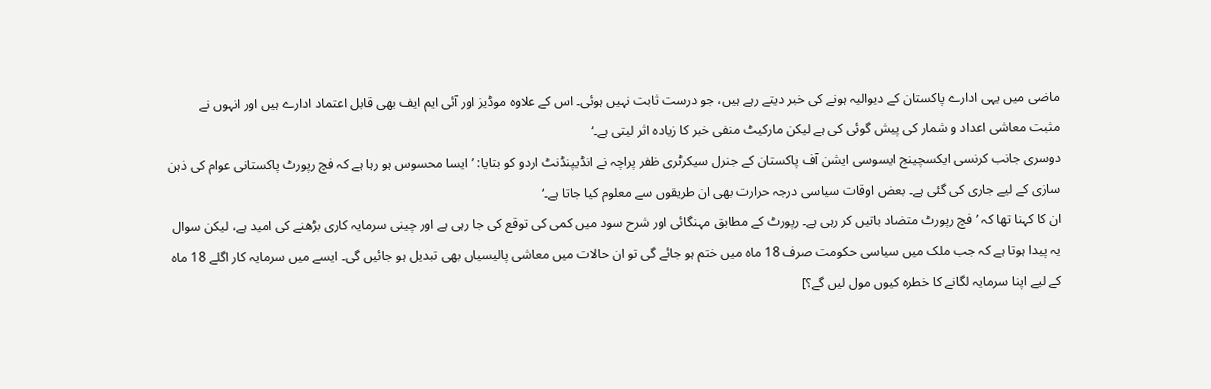ماضی میں یہی ادارے پاکستان کے دیوالیہ ہونے کی خبر دیتے رہے ہیں، جو درست ثابت نہیں ہوئی۔ اس کے علاوہ موڈیز اور آئی ایم ایف بھی قابل اعتماد ادارے ہیں اور انہوں نے مثبت معاشی اعداد و شمار کی پیش گوئی کی ہے لیکن مارکیٹ منفی خبر کا زیادہ اثر لیتی ہے۔‘
دوسری جانب کرنسی ایکسچینج ایسوسی ایشن آف پاکستان کے جنرل سیکرٹری ظفر پراچہ نے انڈیپنڈنٹ اردو کو بتایا: ’ایسا محسوس ہو رہا ہے کہ فچ رپورٹ پاکستانی عوام کی ذہن سازی کے لیے جاری کی گئی ہے۔ بعض اوقات سیاسی درجہ حرارت بھی ان طریقوں سے معلوم کیا جاتا ہے۔‘
ان کا کہنا تھا کہ ’فچ رپورٹ متضاد باتیں کر رہی ہے۔ رپورٹ کے مطابق مہنگائی اور شرح سود میں کمی کی توقع کی جا رہی ہے اور چینی سرمایہ کاری بڑھنے کی امید ہے، لیکن سوال یہ پیدا ہوتا ہے کہ جب ملک میں سیاسی حکومت صرف 18 ماہ میں ختم ہو جائے گی تو ان حالات میں معاشی پالیسیاں بھی تبدیل ہو جائیں گی۔ ایسے میں سرمایہ کار اگلے 18 ماہ کے لیے اپنا سرمایہ لگانے کا خطرہ کیوں مول لیں گے؟]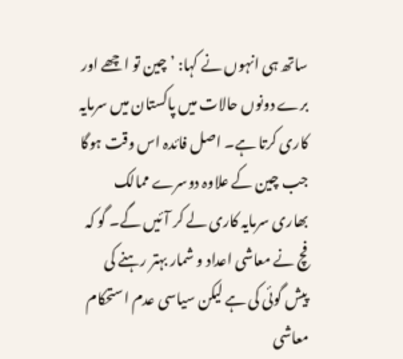ساتھ ہی انہوں نے کہا: ’چین تو اچھے اور برے دونوں حالات میں پاکستان میں سرمایہ کاری کرتا ہے۔ اصل فائدہ اس وقت ہوگا جب چین کے علاوہ دوسرے ممالک بھاری سرمایہ کاری لے کر آئیں گے۔ گو کہ فچ نے معاشی اعداد و شمار بہتر رہنے کی پیش گوئی کی ہے لیکن سیاسی عدم استحکام معاشی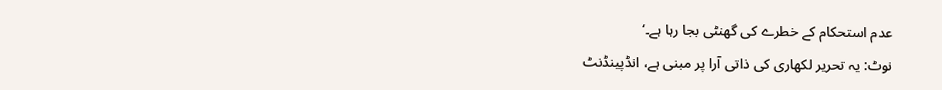عدم استحکام کے خطرے کی گھنٹی بجا رہا ہے۔‘
نوٹ: یہ تحریر لکھاری کی ذاتی آرا پر مبنی ہے، انڈپینڈنٹ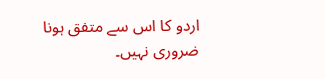اردو کا اس سے متفق ہونا ضروری نہیں۔